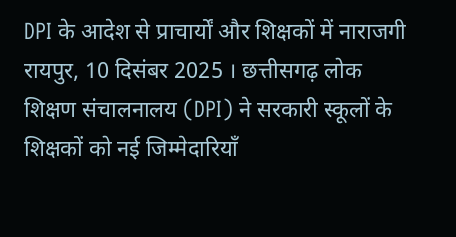DPI के आदेश से प्राचार्यों और शिक्षकों में नाराजगी
रायपुर, 10 दिसंबर 2025 । छत्तीसगढ़ लोक शिक्षण संचालनालय (DPI) ने सरकारी स्कूलों के शिक्षकों को नई जिम्मेदारियाँ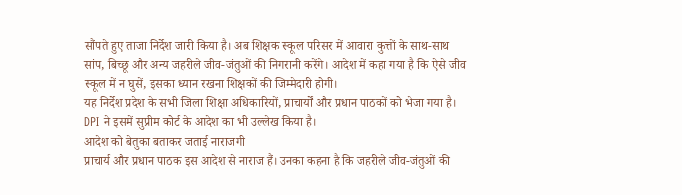सौंपते हुए ताजा निर्देश जारी किया है। अब शिक्षक स्कूल परिसर में आवारा कुत्तों के साथ-साथ सांप, बिच्छू और अन्य जहरीले जीव-जंतुओं की निगरानी करेंगे। आदेश में कहा गया है कि ऐसे जीव स्कूल में न घुसें, इसका ध्यान रखना शिक्षकों की जिम्मेदारी होगी।
यह निर्देश प्रदेश के सभी जिला शिक्षा अधिकारियों, प्राचार्यों और प्रधान पाठकों को भेजा गया है। DPI ने इसमें सुप्रीम कोर्ट के आदेश का भी उल्लेख किया है।
आदेश को बेतुका बताकर जताई नाराजगी
प्राचार्य और प्रधान पाठक इस आदेश से नाराज हैं। उनका कहना है कि जहरीले जीव-जंतुओं की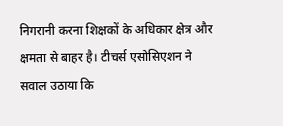निगरानी करना शिक्षकों के अधिकार क्षेत्र और क्षमता से बाहर है। टीचर्स एसोसिएशन ने सवाल उठाया कि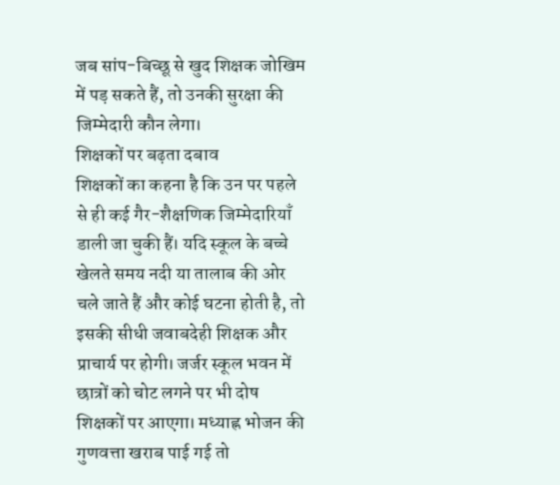जब सांप-बिच्छू से खुद शिक्षक जोखिम में पड़ सकते हैं, तो उनकी सुरक्षा की जिम्मेदारी कौन लेगा।
शिक्षकों पर बढ़ता दबाव
शिक्षकों का कहना है कि उन पर पहले से ही कई गैर-शैक्षणिक जिम्मेदारियाँ डाली जा चुकी हैं। यदि स्कूल के बच्चे खेलते समय नदी या तालाब की ओर चले जाते हैं और कोई घटना होती है, तो इसकी सीधी जवाबदेही शिक्षक और प्राचार्य पर होगी। जर्जर स्कूल भवन में छात्रों को चोट लगने पर भी दोष शिक्षकों पर आएगा। मध्याह्न भोजन की गुणवत्ता खराब पाई गई तो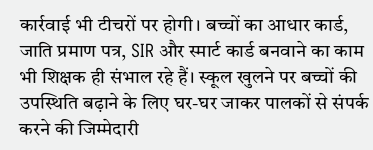कार्रवाई भी टीचरों पर होगी। बच्चों का आधार कार्ड, जाति प्रमाण पत्र, SIR और स्मार्ट कार्ड बनवाने का काम भी शिक्षक ही संभाल रहे हैं। स्कूल खुलने पर बच्चों की उपस्थिति बढ़ाने के लिए घर-घर जाकर पालकों से संपर्क करने की जिम्मेदारी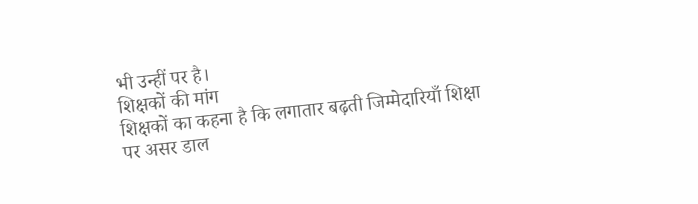भी उन्हीं पर है।
शिक्षकों की मांग
शिक्षकों का कहना है कि लगातार बढ़ती जिम्मेदारियाँ शिक्षा पर असर डाल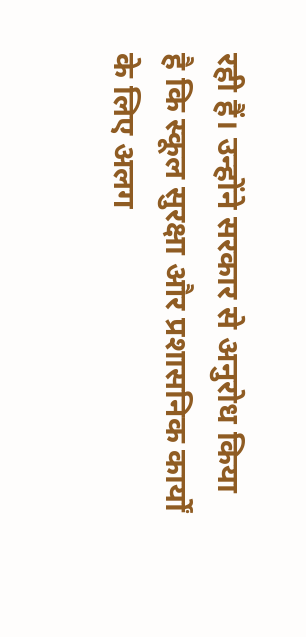रही हैं। उन्होंने सरकार से अनुरोध किया है कि स्कूल सुरक्षा और प्रशासनिक कार्यों के लिए अलग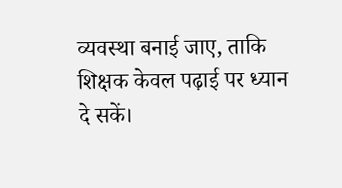व्यवस्था बनाई जाए, ताकि शिक्षक केवल पढ़ाई पर ध्यान दे सकें।